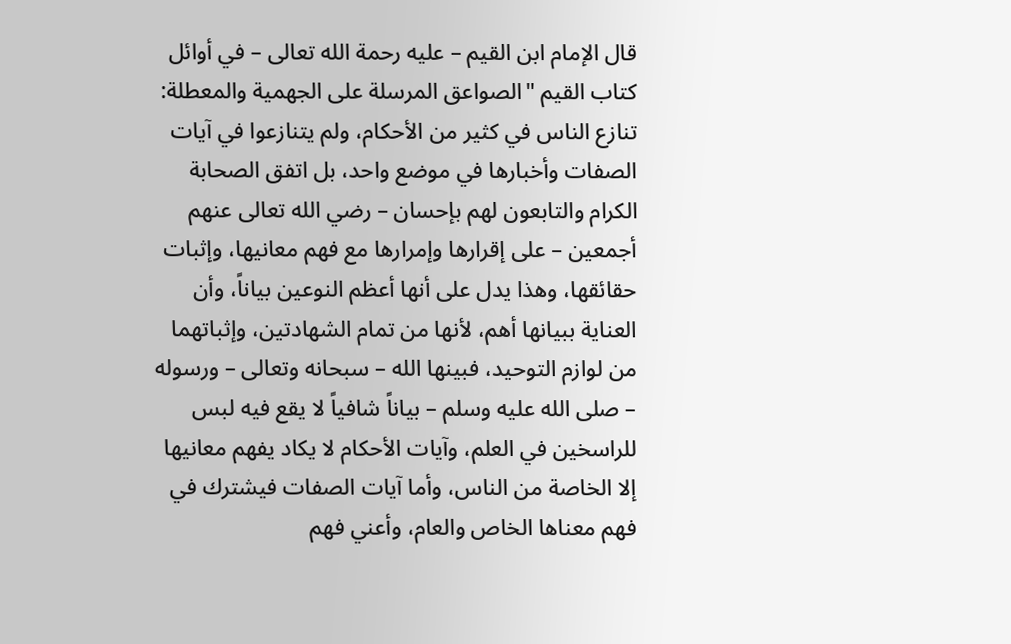قال الإمام ابن القيم – عليه رحمة الله تعالى – في أوائل كتاب القيم "الصواعق المرسلة على الجهمية والمعطلة: تنازع الناس في كثير من الأحكام، ولم يتنازعوا في آيات الصفات وأخبارها في موضع واحد، بل اتفق الصحابة الكرام والتابعون لهم بإحسان – رضي الله تعالى عنهم أجمعين – على إقرارها وإمرارها مع فهم معانيها، وإثبات حقائقها، وهذا يدل على أنها أعظم النوعين بياناً، وأن العناية ببيانها أهم، لأنها من تمام الشهادتين، وإثباتهما من لوازم التوحيد، فبينها الله – سبحانه وتعالى – ورسوله – صلى الله عليه وسلم – بياناً شافياً لا يقع فيه لبس للراسخين في العلم، وآيات الأحكام لا يكاد يفهم معانيها إلا الخاصة من الناس، وأما آيات الصفات فيشترك في فهم معناها الخاص والعام، وأعني فهم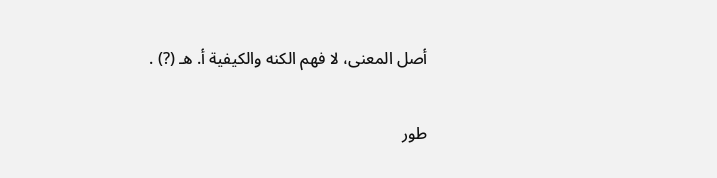أصل المعنى، لا فهم الكنه والكيفية أ. هـ (?) .

طور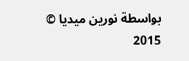بواسطة نورين ميديا © 2015